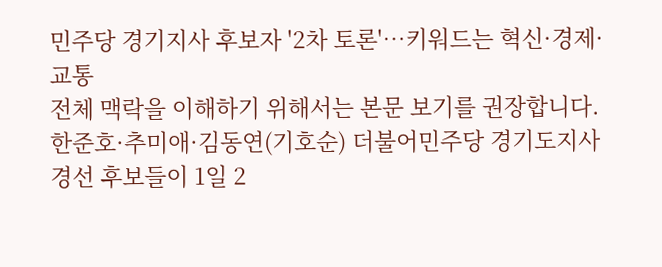민주당 경기지사 후보자 '2차 토론'…키워드는 혁신·경제·교통
전체 맥락을 이해하기 위해서는 본문 보기를 권장합니다.
한준호·추미애·김동연(기호순) 더불어민주당 경기도지사 경선 후보들이 1일 2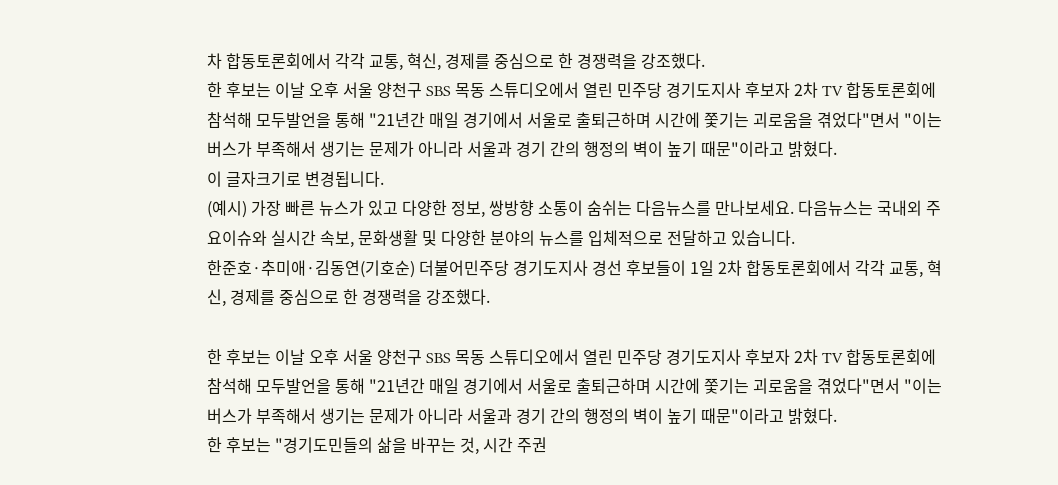차 합동토론회에서 각각 교통, 혁신, 경제를 중심으로 한 경쟁력을 강조했다.
한 후보는 이날 오후 서울 양천구 SBS 목동 스튜디오에서 열린 민주당 경기도지사 후보자 2차 TV 합동토론회에 참석해 모두발언을 통해 "21년간 매일 경기에서 서울로 출퇴근하며 시간에 쫓기는 괴로움을 겪었다"면서 "이는 버스가 부족해서 생기는 문제가 아니라 서울과 경기 간의 행정의 벽이 높기 때문"이라고 밝혔다.
이 글자크기로 변경됩니다.
(예시) 가장 빠른 뉴스가 있고 다양한 정보, 쌍방향 소통이 숨쉬는 다음뉴스를 만나보세요. 다음뉴스는 국내외 주요이슈와 실시간 속보, 문화생활 및 다양한 분야의 뉴스를 입체적으로 전달하고 있습니다.
한준호·추미애·김동연(기호순) 더불어민주당 경기도지사 경선 후보들이 1일 2차 합동토론회에서 각각 교통, 혁신, 경제를 중심으로 한 경쟁력을 강조했다.

한 후보는 이날 오후 서울 양천구 SBS 목동 스튜디오에서 열린 민주당 경기도지사 후보자 2차 TV 합동토론회에 참석해 모두발언을 통해 "21년간 매일 경기에서 서울로 출퇴근하며 시간에 쫓기는 괴로움을 겪었다"면서 "이는 버스가 부족해서 생기는 문제가 아니라 서울과 경기 간의 행정의 벽이 높기 때문"이라고 밝혔다.
한 후보는 "경기도민들의 삶을 바꾸는 것, 시간 주권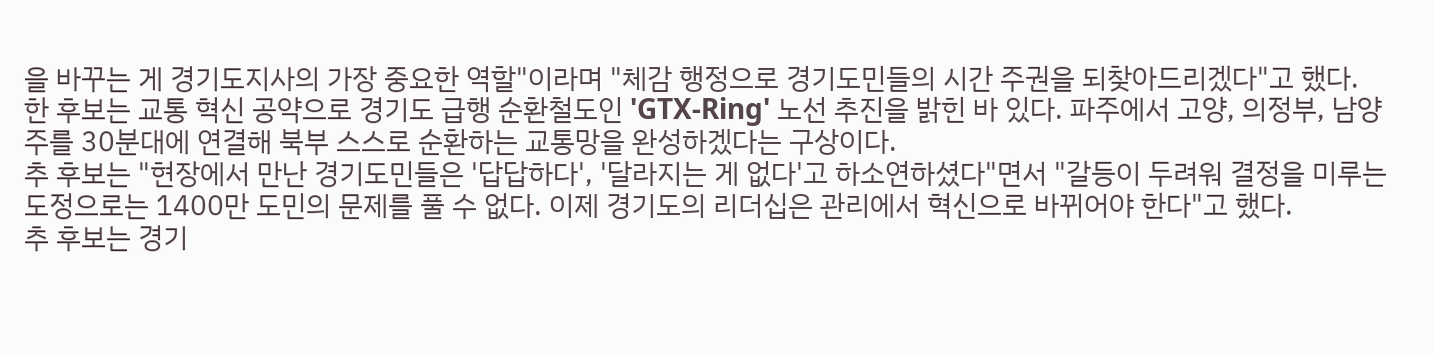을 바꾸는 게 경기도지사의 가장 중요한 역할"이라며 "체감 행정으로 경기도민들의 시간 주권을 되찾아드리겠다"고 했다.
한 후보는 교통 혁신 공약으로 경기도 급행 순환철도인 'GTX-Ring' 노선 추진을 밝힌 바 있다. 파주에서 고양, 의정부, 남양주를 30분대에 연결해 북부 스스로 순환하는 교통망을 완성하겠다는 구상이다.
추 후보는 "현장에서 만난 경기도민들은 '답답하다', '달라지는 게 없다'고 하소연하셨다"면서 "갈등이 두려워 결정을 미루는 도정으로는 1400만 도민의 문제를 풀 수 없다. 이제 경기도의 리더십은 관리에서 혁신으로 바뀌어야 한다"고 했다.
추 후보는 경기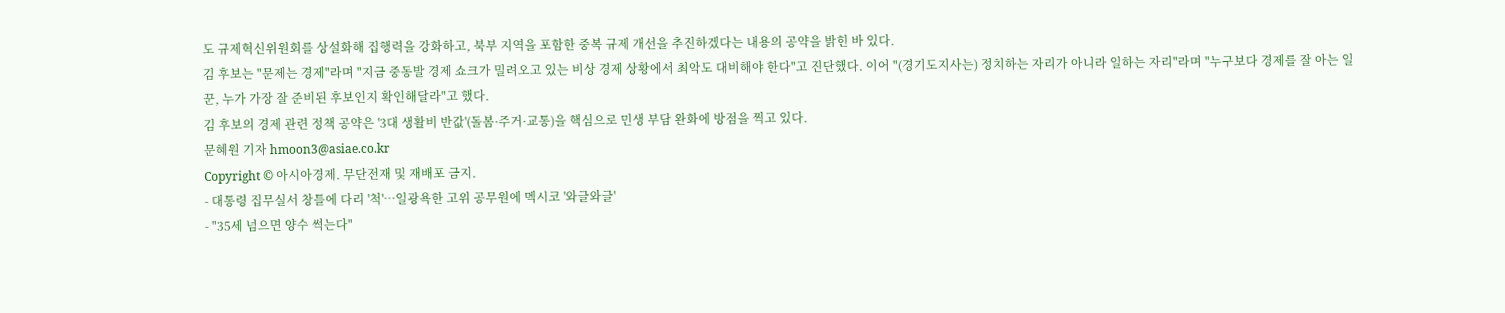도 규제혁신위원회를 상설화해 집행력을 강화하고, 북부 지역을 포함한 중복 규제 개선을 추진하겠다는 내용의 공약을 밝힌 바 있다.
김 후보는 "문제는 경제"라며 "지금 중동발 경제 쇼크가 밀려오고 있는 비상 경제 상황에서 최악도 대비해야 한다"고 진단했다. 이어 "(경기도지사는) 정치하는 자리가 아니라 일하는 자리"라며 "누구보다 경제를 잘 아는 일꾼, 누가 가장 잘 준비된 후보인지 확인해달라"고 했다.
김 후보의 경제 관련 정책 공약은 '3대 생활비 반값'(돌봄·주거·교통)을 핵심으로 민생 부담 완화에 방점을 찍고 있다.
문혜원 기자 hmoon3@asiae.co.kr
Copyright © 아시아경제. 무단전재 및 재배포 금지.
- 대통령 집무실서 창틀에 다리 '척'…일광욕한 고위 공무원에 멕시코 '와글와글'
- "35세 넘으면 양수 썩는다"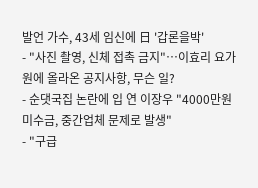발언 가수, 43세 임신에 日 '갑론을박'
- "사진 촬영, 신체 접촉 금지"…이효리 요가원에 올라온 공지사항, 무슨 일?
- 순댓국집 논란에 입 연 이장우 "4000만원 미수금, 중간업체 문제로 발생"
- "구급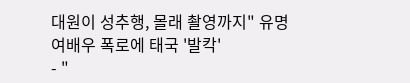대원이 성추행, 몰래 촬영까지" 유명 여배우 폭로에 태국 '발칵'
- "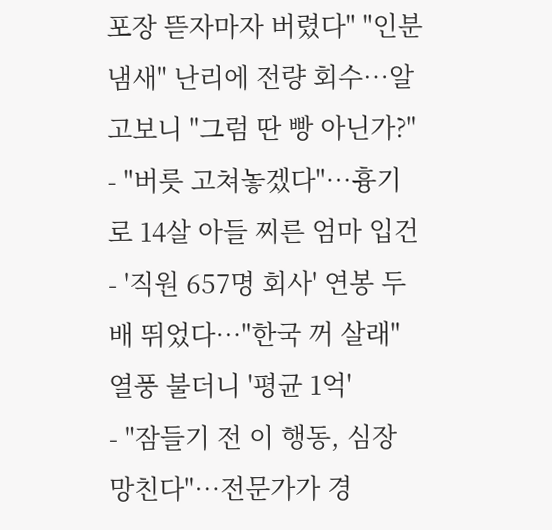포장 뜯자마자 버렸다" "인분 냄새" 난리에 전량 회수…알고보니 "그럼 딴 빵 아닌가?"
- "버릇 고쳐놓겠다"…흉기로 14살 아들 찌른 엄마 입건
- '직원 657명 회사' 연봉 두 배 뛰었다…"한국 꺼 살래" 열풍 불더니 '평균 1억'
- "잠들기 전 이 행동, 심장 망친다"…전문가가 경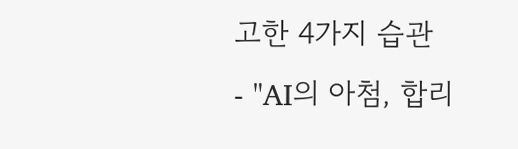고한 4가지 습관
- "AI의 아첨, 합리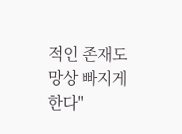적인 존재도 망상 빠지게 한다"